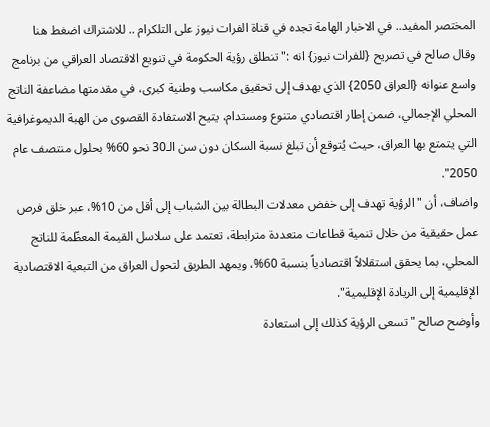المختصر المفيد.. في الاخبار الهامة تجده في قناة الفرات نيوز على التلكرام .. للاشتراك اضغط هنا
وقال صالح في تصريح {للفرات نيوز} انه :"تنطلق رؤية الحكومة في تنويع الاقتصاد العراقي من برنامج واسع عنوانه {العراق 2050} الذي يهدف إلى تحقيق مكاسب وطنية كبرى، في مقدمتها مضاعفة الناتج المحلي الإجمالي، ضمن إطار اقتصادي متنوع ومستدام، يتيح الاستفادة القصوى من الهبة الديموغرافية التي يتمتع بها العراق، حيث يُتوقع أن تبلغ نسبة السكان دون سن الـ30 نحو 60% بحلول منتصف عام 2050".
واضاف، أن "الرؤية تهدف إلى خفض معدلات البطالة بين الشباب إلى أقل من 10%، عبر خلق فرص عمل حقيقية من خلال تنمية قطاعات متعددة مترابطة، تعتمد على سلاسل القيمة المعظّمة للناتج المحلي، بما يحقق استقلالاً اقتصادياً بنسبة 60%، ويمهد الطريق لتحول العراق من التبعية الاقتصادية الإقليمية إلى الريادة الإقليمية".
وأوضح صالح "تسعى الرؤية كذلك إلى استعادة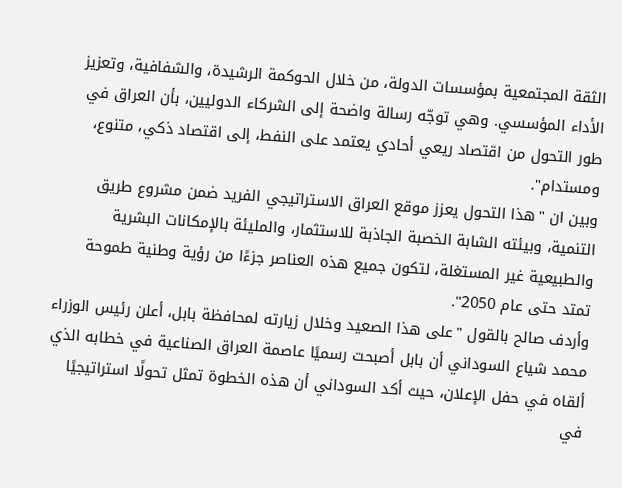الثقة المجتمعية بمؤسسات الدولة، من خلال الحوكمة الرشيدة، والشفافية، وتعزيز الأداء المؤسسي. وهي توجّه رسالة واضحة إلى الشركاء الدوليين، بأن العراق في طور التحول من اقتصاد ريعي أحادي يعتمد على النفط، إلى اقتصاد ذكي، متنوع، ومستدام".
وبين ان "هذا التحول يعزز موقع العراق الاستراتيجي الفريد ضمن مشروع طريق التنمية، وبيئته الشابة الخصبة الجاذبة للاستثمار، والمليئة بالإمكانات البشرية والطبيعية غير المستغلة، لتكون جميع هذه العناصر جزءًا من رؤية وطنية طموحة تمتد حتى عام 2050".
وأردف صالح بالقول "على هذا الصعيد وخلال زيارته لمحافظة بابل، أعلن رئيس الوزراء محمد شياع السوداني أن بابل أصبحت رسميًا عاصمة العراق الصناعية في خطابه الذي ألقاه في حفل الإعلان، حيث أكد السوداني أن هذه الخطوة تمثل تحولًا استراتيجيًا في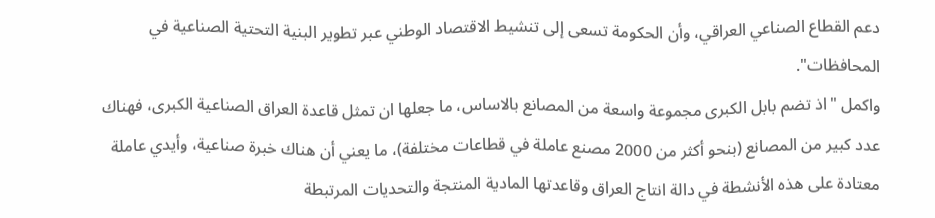دعم القطاع الصناعي العراقي، وأن الحكومة تسعى إلى تنشيط الاقتصاد الوطني عبر تطوير البنية التحتية الصناعية في المحافظات".
واكمل "اذ تضم بابل الكبرى مجموعة واسعة من المصانع بالاساس، ما جعلها ان تمثل قاعدة العراق الصناعية الكبرى، فهناك عدد كبير من المصانع (بنحو أكثر من 2000 مصنع عاملة في قطاعات مختلفة)، ما يعني أن هناك خبرة صناعية، وأيدي عاملة معتادة على هذه الأنشطة في دالة انتاج العراق وقاعدتها المادية المنتجة والتحديات المرتبطة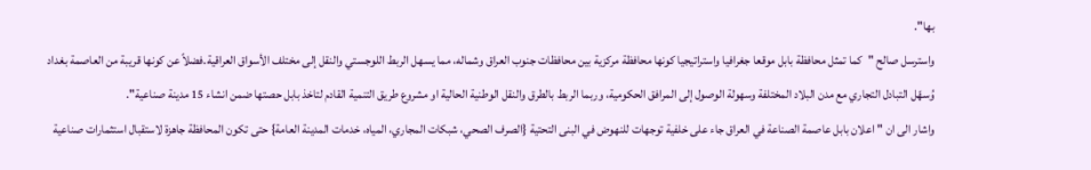بها".
واسترسل صالح "كما تمثل محافظة بابل موقعا جغرافيا واستراتيجيا كونها محافظة مركزية بين محافظات جنوب العراق وشماله، مما يسهل الربط اللوجستي والنقل إلى مختلف الأسواق العراقية.فضلاً عن كونها قريبة من العاصمة بغداد وُسهّل التبادل التجاري مع مدن البلاد المختلفة وسهولة الوصول إلى المرافق الحكومية، وربما الربط بالطرق والنقل الوطنية الحالية او مشروع طريق التنمية القادم لتاخذ بابل حصتها ضمن انشاء 15 مدينة صناعية".
واشار الى ان "اعلان بابل عاصمة الصناعة في العراق جاء على خلفية توجهات للنهوض في البنى التحتية {الصرف الصحي، شبكات المجاري، المياه، خدمات المدينة العامة} حتى تكون المحافظة جاهزة لاستقبال استثمارات صناعية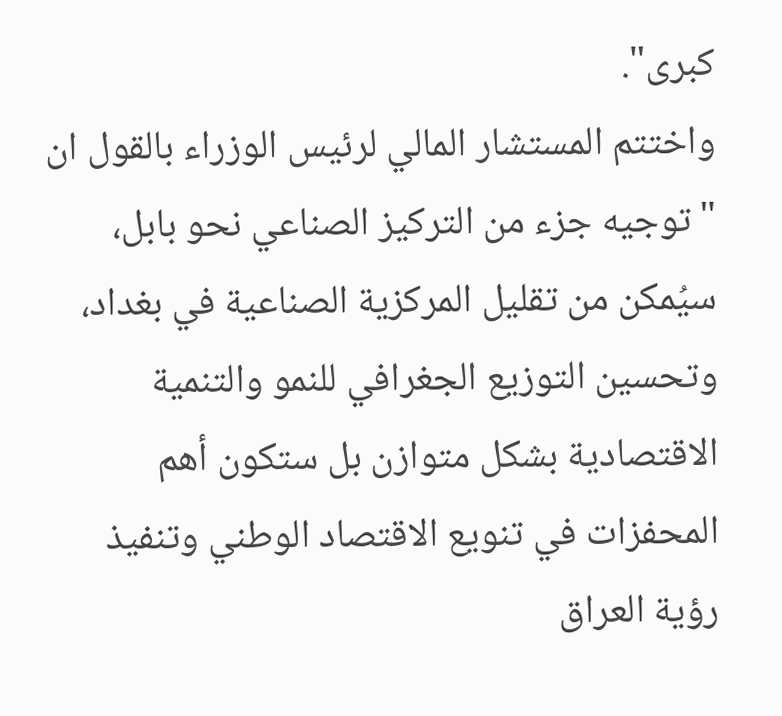كبرى".
واختتم المستشار المالي لرئيس الوزراء بالقول ان "توجيه جزء من التركيز الصناعي نحو بابل، سيُمكن من تقليل المركزية الصناعية في بغداد، وتحسين التوزيع الجغرافي للنمو والتنمية الاقتصادية بشكل متوازن بل ستكون أهم المحفزات في تنويع الاقتصاد الوطني وتنفيذ رؤية العراق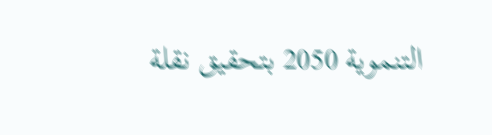التنموية 2050 بتحقيق نقلة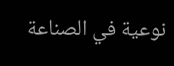نوعية في الصناعة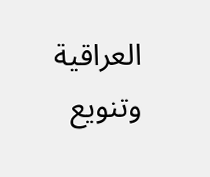العراقية وتنويع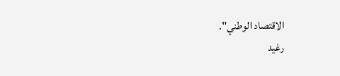الاقتصاد الوطني".
رغيد